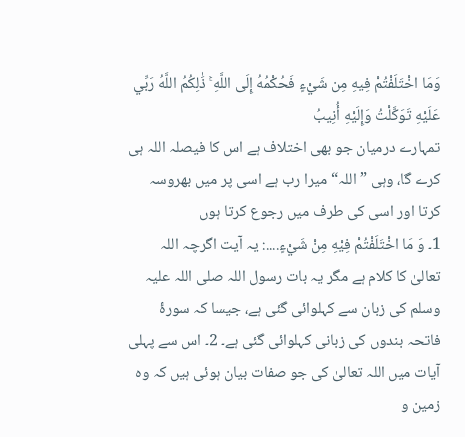وَمَا اخْتَلَفْتُمْ فِيهِ مِن شَيْءٍ فَحُكْمُهُ إِلَى اللَّهِ ۚ ذَٰلِكُمُ اللَّهُ رَبِّي عَلَيْهِ تَوَكَّلْتُ وَإِلَيْهِ أُنِيبُ
تمہارے درمیان جو بھی اختلاف ہے اس کا فیصلہ اللہ ہی کرے گا، وہی ” اللہ“ میرا رب ہے اسی پر میں بھروسہ کرتا اور اسی کی طرف میں رجوع کرتا ہوں
1۔ وَ مَا اخْتَلَفْتُمْ فِيْهِ مِنْ شَيْءٍ....: یہ آیت اگرچہ اللہ تعالیٰ کا کلام ہے مگر یہ بات رسول اللہ صلی اللہ علیہ وسلم کی زبان سے کہلوائی گئی ہے، جیسا کہ سورۂ فاتحہ بندوں کی زبانی کہلوائی گئی ہے۔ 2۔ اس سے پہلی آیات میں اللہ تعالیٰ کی جو صفات بیان ہوئی ہیں کہ وہ زمین و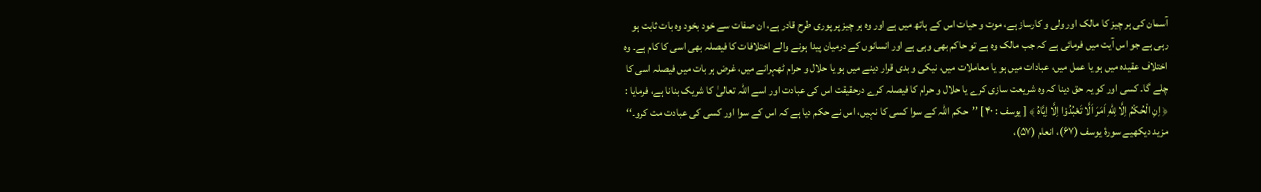آسمان کی ہر چیز کا مالک اور ولی و کارساز ہے، موت و حیات اس کے ہاتھ میں ہے اور وہ ہر چیز پر پوری طرح قادر ہے، ان صفات سے خود بخود وہ بات ثابت ہو رہی ہے جو اس آیت میں فرمائی ہے کہ جب مالک وہ ہے تو حاکم بھی وہی ہے اور انسانوں کے درمیان پیدا ہونے والے اختلافات کا فیصلہ بھی اسی کا کام ہے۔ وہ اختلاف عقیدہ میں ہو یا عمل میں، عبادات میں ہو یا معاملات میں، نیکی و بدی قرار دینے میں ہو یا حلال و حرام ٹھہرانے میں، غرض ہر بات میں فیصلہ اسی کا چلے گا۔ کسی اور کو یہ حق دینا کہ وہ شریعت سازی کرے یا حلال و حرام کا فیصلہ کرے درحقیقت اس کی عبادت اور اسے اللہ تعالیٰ کا شریک بنانا ہے، فرمایا : ﴿ اِنِ الْحُكْمُ اِلَّا لِلّٰهِ اَمَرَ اَلَّا تَعْبُدُوْا اِلَّا اِيَّاهُ ﴾ [ یوسف : ۴۰ ] ’’حکم اللہ کے سوا کسی کا نہیں، اس نے حکم دیا ہے کہ اس کے سوا اور کسی کی عبادت مت کرو۔‘‘ مزید دیکھیے سورۂ یوسف (۶۷)، انعام (۵۷)،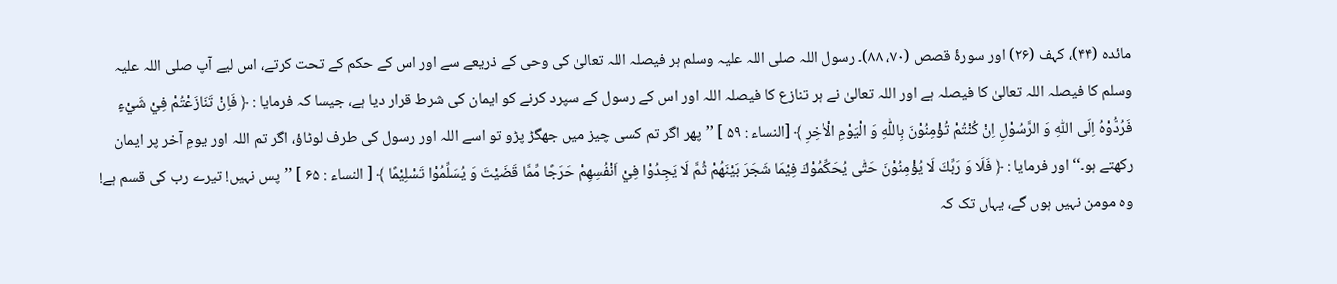مائدہ (۴۴)، کہف (۲۶) اور سورۂ قصص (۷۰، ۸۸)۔ رسول اللہ صلی اللہ علیہ وسلم ہر فیصلہ اللہ تعالیٰ کی وحی کے ذریعے سے اور اس کے حکم کے تحت کرتے، اس لیے آپ صلی اللہ علیہ وسلم کا فیصلہ اللہ تعالیٰ کا فیصلہ ہے اور اللہ تعالیٰ نے ہر تنازع کا فیصلہ اللہ اور اس کے رسول کے سپرد کرنے کو ایمان کی شرط قرار دیا ہے، جیسا کہ فرمایا : ﴿ فَاِنْ تَنَازَعْتُمْ فِيْ شَيْءٍ فَرُدُّوْهُ اِلَى اللّٰهِ وَ الرَّسُوْلِ اِنْ كُنْتُمْ تُؤْمِنُوْنَ بِاللّٰهِ وَ الْيَوْمِ الْاٰخِرِ ﴾ [النساء : ۵۹ ] ’’پھر اگر تم کسی چیز میں جھگڑ پڑو تو اسے اللہ اور رسول کی طرف لوٹاؤ، اگر تم اللہ اور یومِ آخر پر ایمان رکھتے ہو۔‘‘ اور فرمایا : ﴿ فَلَا وَ رَبِّكَ لَا يُؤْمِنُوْنَ حَتّٰى يُحَكِّمُوْكَ فِيْمَا شَجَرَ بَيْنَهُمْ ثُمَّ لَا يَجِدُوْا فِيْ اَنْفُسِهِمْ حَرَجًا مِّمَّا قَضَيْتَ وَ يُسَلِّمُوْا تَسْلِيْمًا ﴾ [ النساء : ۶۵ ] ’’پس نہیں! تیرے رب کی قسم ہے! وہ مومن نہیں ہوں گے، یہاں تک کہ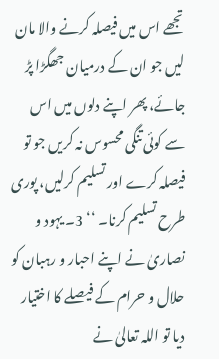تجھے اس میں فیصلہ کرنے والا مان لیں جو ان کے درمیان جھگڑا پڑ جائے، پھر اپنے دلوں میں اس سے کوئی تنگی محسوس نہ کریں جو تو فیصلہ کرے اور تسلیم کرلیں، پوری طرح تسلیم کرنا۔ ‘‘ 3۔ یہود و نصاریٰ نے اپنے احبار و رہبان کو حلال و حرام کے فیصلے کا اختیار دیا تو اللہ تعالیٰ نے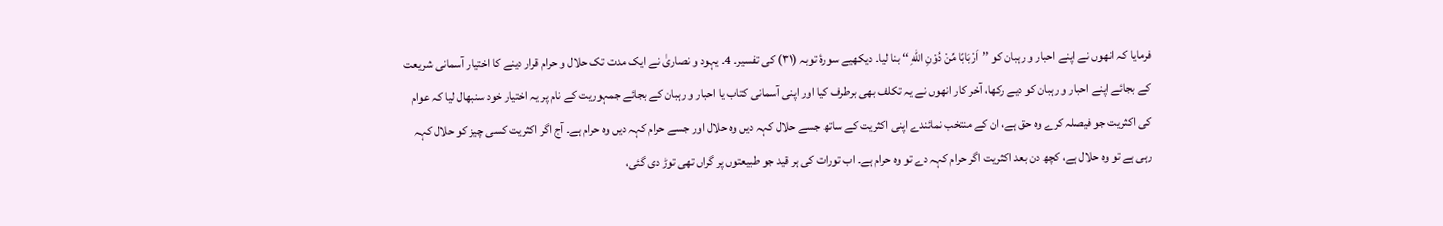فرمایا کہ انھوں نے اپنے احبار و رہبان کو ’’اَرْبَابًا مِّنْ دُوْنِ اللّٰهِ ‘‘ بنا لیا۔ دیکھیے سورۂ توبہ (۳۱) کی تفسیر۔ 4۔ یہود و نصاریٰ نے ایک مدت تک حلال و حرام قرار دینے کا اختیار آسمانی شریعت کے بجائے اپنے احبار و رہبان کو دیے رکھا، آخر کار انھوں نے یہ تکلف بھی برطرف کیا اور اپنی آسمانی کتاب یا احبار و رہبان کے بجائے جمہوریت کے نام پر یہ اختیار خود سنبھال لیا کہ عوام کی اکثریت جو فیصلہ کرے وہ حق ہے، ان کے منتخب نمائندے اپنی اکثریت کے ساتھ جسے حلال کہہ دیں وہ حلال اور جسے حرام کہہ دیں وہ حرام ہے۔ آج اگر اکثریت کسی چیز کو حلال کہہ رہی ہے تو وہ حلال ہے، کچھ دن بعد اکثریت اگر حرام کہہ دے تو وہ حرام ہے۔ اب تورات کی ہر قید جو طبیعتوں پر گراں تھی توڑ دی گئی،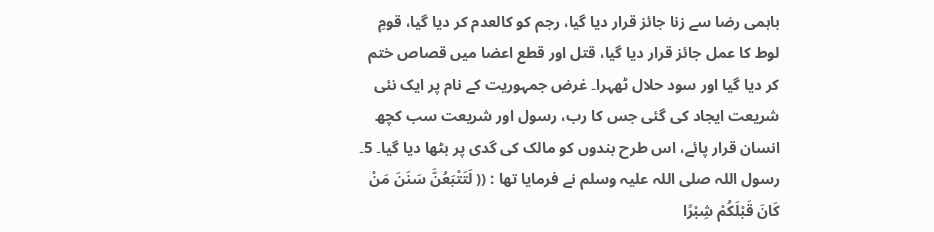باہمی رضا سے زنا جائز قرار دیا گیا، رجم کو کالعدم کر دیا گیا، قومِ لوط کا عمل جائز قرار دیا گیا، قتل اور قطع اعضا میں قصاص ختم کر دیا گیا اور سود حلال ٹھہرا۔ غرض جمہوریت کے نام پر ایک نئی شریعت ایجاد کی گئی جس کا رب، رسول اور شریعت سب کچھ انسان قرار پائے، اس طرح بندوں کو مالک کی گدی پر بٹھا دیا گیا۔ 5۔ رسول اللہ صلی اللہ علیہ وسلم نے فرمایا تھا : (( لَتَتْبَعُنَّ سَنَنَ مَنْ كَانَ قَبْلَكُمْ شِبْرًا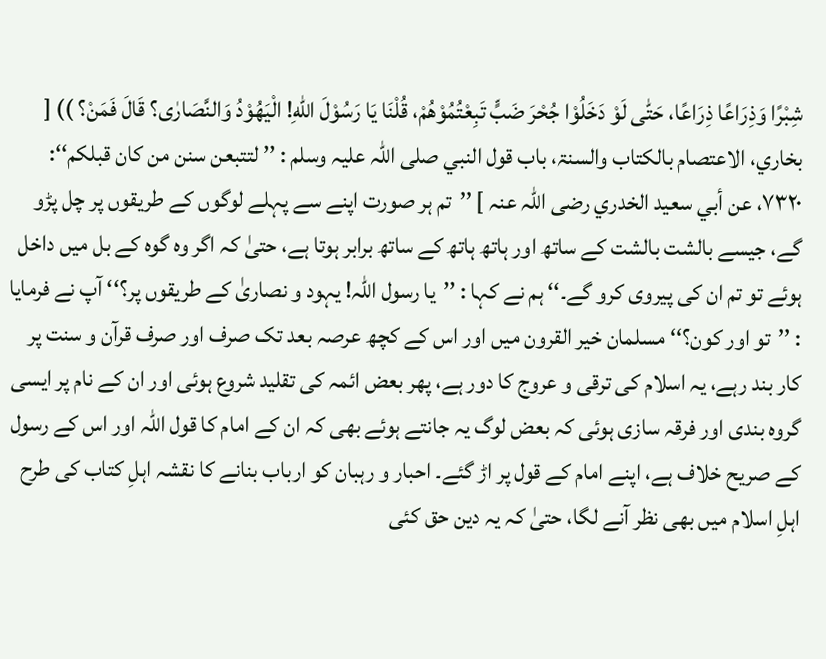شِبْرًا وَذِرَاعًا ذِرَاعًا، حَتّٰی لَوْ دَخَلُوْا جُحْرَ ضَبٍّ تَبِعْتُمُوْهُمْ، قُلْنَا يَا رَسُوْلَ اللّٰهِ! الْيَهُوْدُ وَالنَّصَارٰی؟ قَالَ فَمَنْ؟ )) [ بخاري، الاعتصام بالکتاب والسنۃ، باب قول النبي صلی اللّٰہ علیہ وسلم : ’’ لتتبعن سنن من کان قبلکم‘‘: ۷۳۲۰، عن أبي سعید الخدري رضی اللّٰہ عنہ ] ’’تم ہر صورت اپنے سے پہلے لوگوں کے طریقوں پر چل پڑو گے، جیسے بالشت بالشت کے ساتھ اور ہاتھ ہاتھ کے ساتھ برابر ہوتا ہے، حتیٰ کہ اگر وہ گوہ کے بل میں داخل ہوئے تو تم ان کی پیروی کرو گے۔‘‘ ہم نے کہا : ’’یا رسول اللہ! یہود و نصاریٰ کے طریقوں پر؟‘‘ آپ نے فرمایا : ’’تو اور کون؟‘‘ مسلمان خیر القرون میں اور اس کے کچھ عرصہ بعد تک صرف اور صرف قرآن و سنت پر کار بند رہے، یہ اسلام کی ترقی و عروج کا دور ہے، پھر بعض ائمہ کی تقلید شروع ہوئی اور ان کے نام پر ایسی گروہ بندی اور فرقہ سازی ہوئی کہ بعض لوگ یہ جانتے ہوئے بھی کہ ان کے امام کا قول اللہ اور اس کے رسول کے صریح خلاف ہے، اپنے امام کے قول پر اڑ گئے۔ احبار و رہبان کو ارباب بنانے کا نقشہ اہلِ کتاب کی طرح اہلِ اسلام میں بھی نظر آنے لگا، حتیٰ کہ یہ دین حق کئی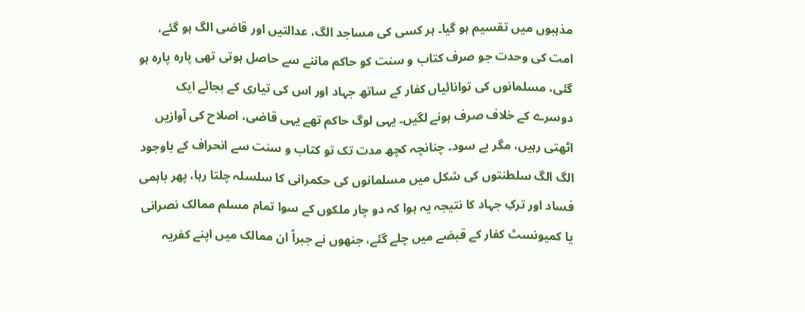مذہبوں میں تقسیم ہو گیا۔ ہر کسی کی مساجد الگ، عدالتیں اور قاضی الگ ہو گئے، امت کی وحدت جو صرف کتاب و سنت کو حاکم ماننے سے حاصل ہوتی تھی پارہ پارہ ہو گئی، مسلمانوں کی توانائیاں کفار کے ساتھ جہاد اور اس کی تیاری کے بجائے ایک دوسرے کے خلاف صرف ہونے لگیں۔ یہی لوگ حاکم تھے یہی قاضی، اصلاح کی آوازیں اٹھتی رہیں، مگر بے سود۔ چنانچہ کچھ مدت تک تو کتاب و سنت سے انحراف کے باوجود الگ الگ سلطنتوں کی شکل میں مسلمانوں کی حکمرانی کا سلسلہ چلتا رہا، پھر باہمی فساد اور ترکِ جہاد کا نتیجہ یہ ہوا کہ دو چار ملکوں کے سوا تمام مسلم ممالک نصرانی یا کمیونسٹ کفار کے قبضے میں چلے گئے، جنھوں نے جبراً ان ممالک میں اپنے کفریہ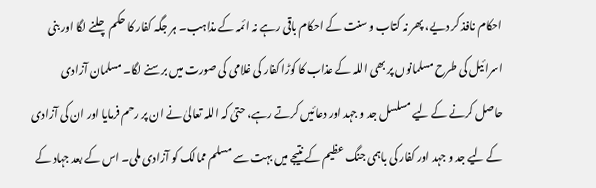احکام نافذ کر دیے، پھر نہ کتاب و سنت کے احکام باقی رہے نہ ائمہ کے مذاہب۔ ہر جگہ کفار کا حکم چلنے لگا اور بنی اسرائیل کی طرح مسلمانوں پر بھی اللہ کے عذاب کا کوڑا کفار کی غلامی کی صورت میں برسنے لگا۔ مسلمان آزادی حاصل کرنے کے لیے مسلسل جد و جہد اور دعائیں کرتے رہے، حتیٰ کہ اللہ تعالیٰ نے ان پر رحم فرمایا اور ان کی آزادی کے لیے جد و جہد اور کفار کی باہمی جنگ عظیم کے نتیجے میں بہت سے مسلم ممالک کو آزادی ملی۔ اس کے بعد جہاد کے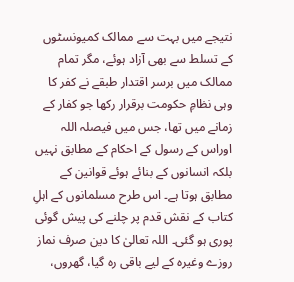نتیجے میں بہت سے ممالک کمیونسٹوں کے تسلط سے بھی آزاد ہوئے، مگر تمام ممالک میں برسر اقتدار طبقے نے کفر کا وہی نظامِ حکومت برقرار رکھا جو کفار کے زمانے میں تھا، جس میں فیصلہ اللہ اوراس کے رسول کے احکام کے مطابق نہیں بلکہ انسانوں کے بنائے ہوئے قوانین کے مطابق ہوتا ہے۔ اس طرح مسلمانوں کے اہلِ کتاب کے نقش قدم پر چلنے کی پیش گوئی پوری ہو گئی۔ اللہ تعالیٰ کا دین صرف نماز روزے وغیرہ کے لیے باقی رہ گیا، گھروں،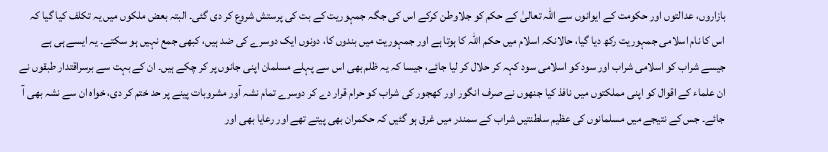بازاروں، عدالتوں اور حکومت کے ایوانوں سے اللہ تعالیٰ کے حکم کو جلاوطن کرکے اس کی جگہ جمہوریت کے بت کی پرستش شروع کر دی گئی۔ البتہ بعض ملکوں میں یہ تکلف کیا گیا کہ اس کا نام اسلامی جمہوریت رکھ دیا گیا، حالانکہ اسلام میں حکم اللہ کا ہوتا ہے اور جمہوریت میں بندوں کا، دونوں ایک دوسرے کی ضد ہیں، کبھی جمع نہیں ہو سکتے۔ یہ ایسے ہی ہے جیسے شراب کو اسلامی شراب اور سود کو اسلامی سود کہہ کر حلال کر لیا جائے، جیسا کہ یہ ظلم بھی اس سے پہلے مسلمان اپنی جانوں پر کر چکے ہیں۔ ان کے بہت سے برسراقتدار طبقوں نے ان علماء کے اقوال کو اپنی مملکتوں میں نافذ کیا جنھوں نے صرف انگور اور کھجور کی شراب کو حرام قرار دے کر دوسرے تمام نشہ آور مشروبات پینے پر حد ختم کر دی، خواہ ان سے نشہ بھی آ جائے۔ جس کے نتیجے میں مسلمانوں کی عظیم سلطنتیں شراب کے سمندر میں غرق ہو گئیں کہ حکمران بھی پیتے تھے اور رعایا بھی اور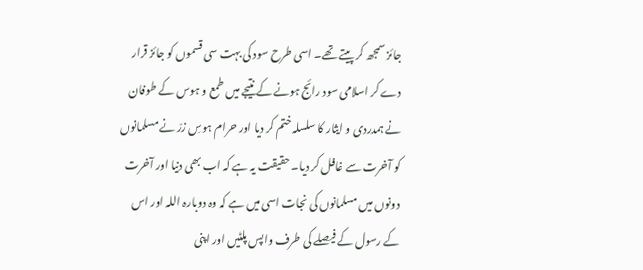جائز سمجھ کر پیتے تھے۔ اسی طرح سود کی بہت سی قسموں کو جائز قرار دے کر اسلامی سود رائج ہونے کے نتیجے میں طمع و ہوس کے طوفان نے ہمدردی و ایثار کا سلسلہ ختم کر دیا اور حرام ہوسِ زرّ نے مسلمانوں کو آخرت سے غافل کر دیا۔ حقیقت یہ ہے کہ اب بھی دنیا اور آخرت دونوں میں مسلمانوں کی نجات اسی میں ہے کہ وہ دوبارہ اللہ اور اس کے رسول کے فیصلے کی طرف واپس پلٹیں اور اپنی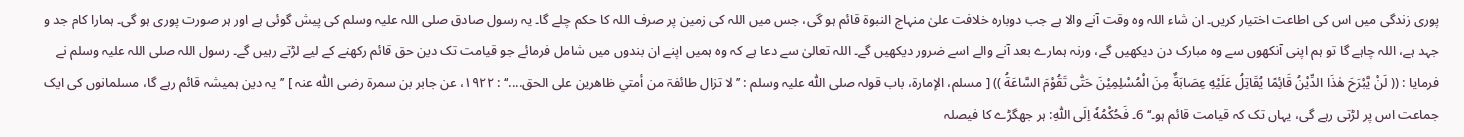پوری زندگی میں اس کی اطاعت اختیار کریں۔ ان شاء اللہ وہ وقت آنے والا ہے جب دوبارہ خلافت علیٰ منہاج النبوۃ قائم ہو گی، جس میں اللہ کی زمین پر صرف اللہ کا حکم چلے گا۔ یہ رسول صادق صلی اللہ علیہ وسلم کی پیش گوئی ہے اور ہر صورت پوری ہو گی۔ ہمارا کام جد و جہد ہے، اللہ چاہے گا تو ہم اپنی آنکھوں سے وہ مبارک دن دیکھیں گے، ورنہ ہمارے بعد آنے والے اسے ضرور دیکھیں گے۔ اللہ تعالیٰ سے دعا ہے کہ وہ ہمیں اپنے ان بندوں میں شامل فرمائے جو قیامت تک دین حق قائم رکھنے کے لیے لڑتے رہیں گے۔ رسول اللہ صلی اللہ علیہ وسلم نے فرمایا : (( لَنْ يَّبْرَحَ هٰذَا الدِّيْنُ قَائِمًا يُقَاتِلُ عَلَيْهِ عِصَابَةٌ مِنَ الْمُسْلِمِيْنَ حَتّٰی تَقُوْمَ السَّاعَةُ )) [ مسلم، الإمارۃ، باب قولہ صلی اللّٰہ علیہ وسلم : ’’لا تزال طائفۃ من أمتي ظاھرین علی الحق....‘‘ : ۱۹۲۲، عن جابر بن سمرۃ رضی اللّٰہ عنہ ] ’’یہ دین ہمیشہ قائم رہے گا، مسلمانوں کی ایک جماعت اس پر لڑتی رہے گی، یہاں تک کہ قیامت قائم ہو۔‘‘ 6۔ فَحُكْمُهٗ اِلَى اللّٰهِ: ہر جھگڑے کا فیصلہ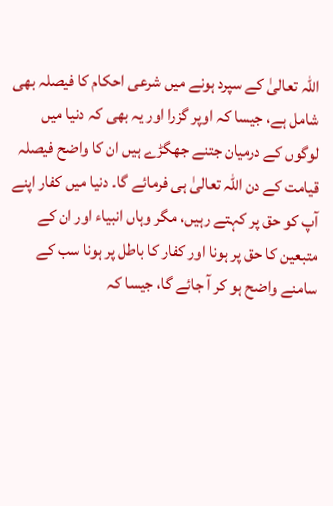اللہ تعالیٰ کے سپرد ہونے میں شرعی احکام کا فیصلہ بھی شامل ہے، جیسا کہ اوپر گزرا اور یہ بھی کہ دنیا میں لوگوں کے درمیان جتنے جھگڑے ہیں ان کا واضح فیصلہ قیامت کے دن اللہ تعالیٰ ہی فرمائے گا۔ دنیا میں کفار اپنے آپ کو حق پر کہتے رہیں، مگر وہاں انبیاء اور ان کے متبعین کا حق پر ہونا اور کفار کا باطل پر ہونا سب کے سامنے واضح ہو کر آ جائے گا، جیسا کہ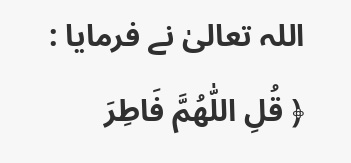اللہ تعالیٰ نے فرمایا : ﴿ قُلِ اللّٰهُمَّ فَاطِرَ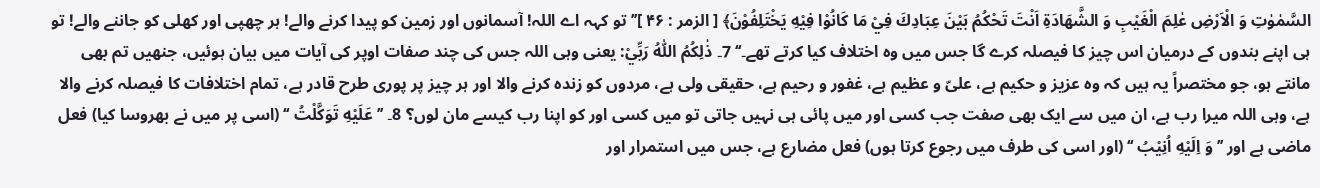السَّمٰوٰتِ وَ الْاَرْضِ عٰلِمَ الْغَيْبِ وَ الشَّهَادَةِ اَنْتَ تَحْكُمُ بَيْنَ عِبَادِكَ فِيْ مَا كَانُوْا فِيْهِ يَخْتَلِفُوْنَ﴾ [ الزمر : ۴۶ ]’’تو کہہ اے اللہ! آسمانوں اور زمین کو پیدا کرنے والے! ہر چھپی اور کھلی کو جاننے والے! تو ہی اپنے بندوں کے درمیان اس چیز کا فیصلہ کرے گا جس میں وہ اختلاف کیا کرتے تھے۔‘‘ 7۔ ذٰلِكُمُ اللّٰهُ رَبِّيْ: یعنی وہی اللہ جس کی چند صفات اوپر کی آیات میں بیان ہوئیں، جنھیں تم بھی مانتے ہو، جو مختصراً یہ ہیں کہ وہ عزیز و حکیم ہے، علیّ و عظیم ہے، غفور و رحیم ہے، حقیقی ولی ہے، مردوں کو زندہ کرنے والا اور ہر چیز پر پوری طرح قادر ہے، تمام اختلافات کا فیصلہ کرنے والا ہے، وہی اللہ میرا رب ہے، ان میں سے ایک بھی صفت جب کسی اور میں پائی ہی نہیں جاتی تو میں کسی اور کو اپنا رب کیسے مان لوں؟ 8۔ ’’ عَلَيْهِ تَوَكَّلْتُ ‘‘ (اسی پر میں نے بھروسا کیا) فعل ماضی ہے اور ’’ وَ اِلَيْهِ اُنِيْبُ ‘‘ (اور اسی کی طرف میں رجوع کرتا ہوں) فعل مضارع ہے، جس میں استمرار اور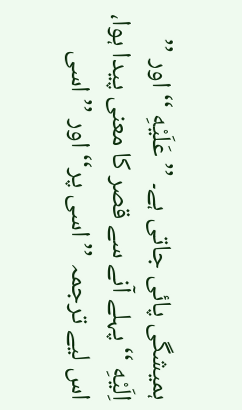ہمیشگی پائی جاتی ہے۔ ’’ عَلَيْهِ ‘‘ اور ’’ اِلَيْهِ ‘‘ پہلے آنے سے قصر کا معنی پیدا ہوا، اس لیے ترجمہ ’’اسی پر‘‘ اور ’’اسی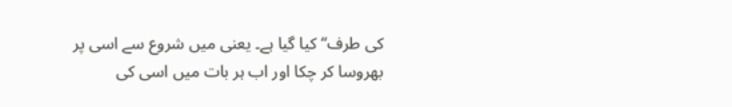کی طرف‘‘ کیا گیا ہے۔ یعنی میں شروع سے اسی پر بھروسا کر چکا اور اب ہر بات میں اسی کی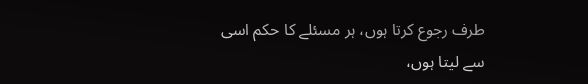طرف رجوع کرتا ہوں، ہر مسئلے کا حکم اسی سے لیتا ہوں،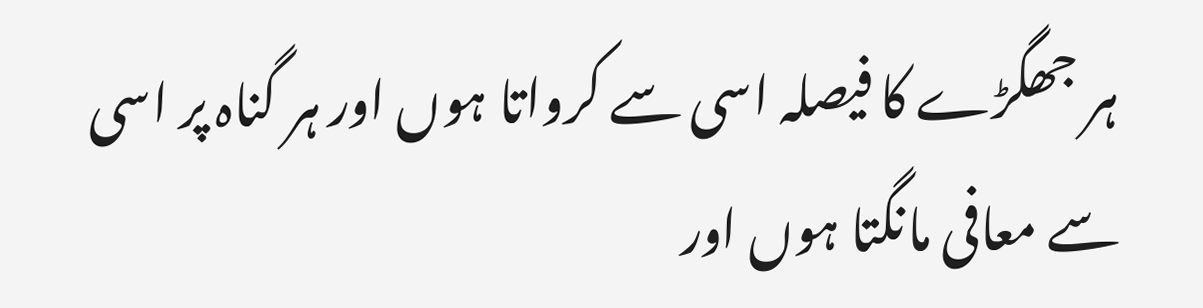ہر جھگڑے کا فیصلہ اسی سے کرواتا ہوں اور ہر گناہ پر اسی سے معافی مانگتا ہوں اور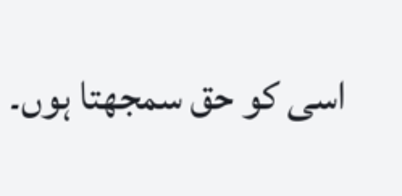اسی کو حق سمجھتا ہوں۔